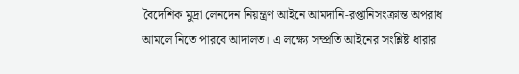বৈদেশিক মুদ্রা লেনদেন নিয়ন্ত্রণ আইনে আমদানি-রপ্তানিসংক্রান্ত অপরাধ আমলে নিতে পারবে আদালত। এ লক্ষ্যে সম্প্রতি আইনের সংশ্লিষ্ট ধারার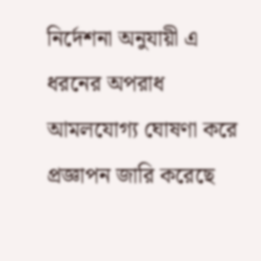নির্দেশনা অনুযায়ী এ ধরনের অপরাধ আমলযোগ্য ঘোষণা করে প্রজ্ঞাপন জারি করেছে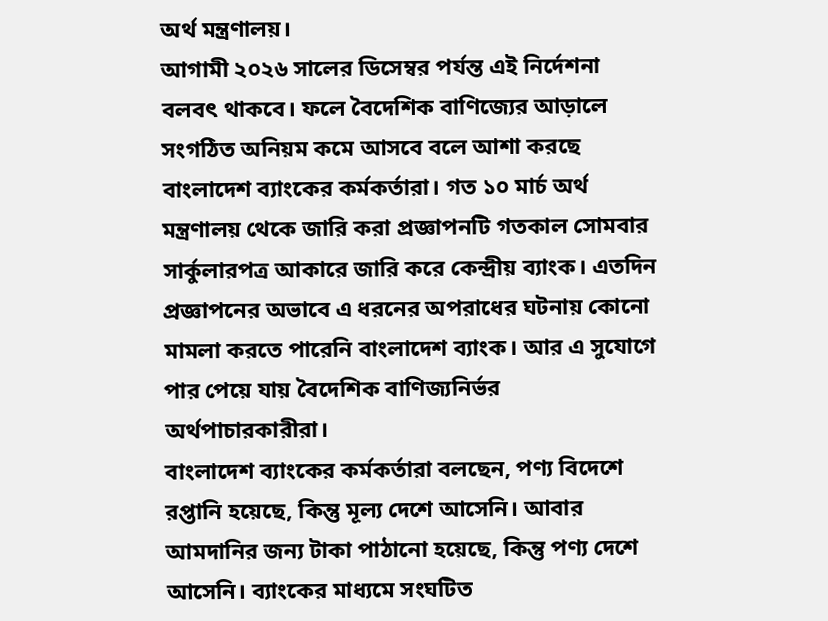অর্থ মন্ত্রণালয়।
আগামী ২০২৬ সালের ডিসেম্বর পর্যন্ত এই নির্দেশনা বলবৎ থাকবে। ফলে বৈদেশিক বাণিজ্যের আড়ালে সংগঠিত অনিয়ম কমে আসবে বলে আশা করছে বাংলাদেশ ব্যাংকের কর্মকর্তারা। গত ১০ মার্চ অর্থ মন্ত্রণালয় থেকে জারি করা প্রজ্ঞাপনটি গতকাল সোমবার সার্কুলারপত্র আকারে জারি করে কেন্দ্রীয় ব্যাংক। এতদিন প্রজ্ঞাপনের অভাবে এ ধরনের অপরাধের ঘটনায় কোনো মামলা করতে পারেনি বাংলাদেশ ব্যাংক। আর এ সুযোগে পার পেয়ে যায় বৈদেশিক বাণিজ্যনির্ভর অর্থপাচারকারীরা।
বাংলাদেশ ব্যাংকের কর্মকর্তারা বলছেন, পণ্য বিদেশে রপ্তানি হয়েছে, কিন্তু মূল্য দেশে আসেনি। আবার আমদানির জন্য টাকা পাঠানো হয়েছে, কিন্তু পণ্য দেশে আসেনি। ব্যাংকের মাধ্যমে সংঘটিত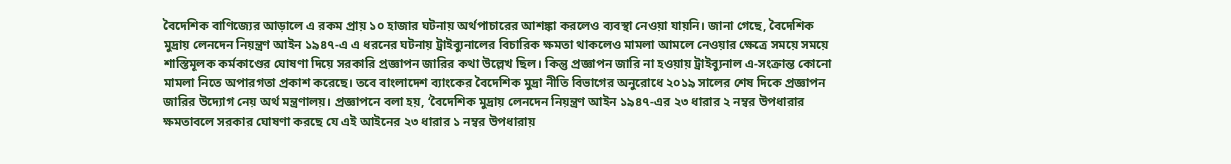বৈদেশিক বাণিজ্যের আড়ালে এ রকম প্রায় ১০ হাজার ঘটনায় অর্থপাচারের আশঙ্কা করলেও ব্যবস্থা নেওয়া যায়নি। জানা গেছে, বৈদেশিক মুদ্রায় লেনদেন নিয়ন্ত্রণ আইন ১৯৪৭-এ এ ধরনের ঘটনায় ট্রাইব্যুনালের বিচারিক ক্ষমতা থাকলেও মামলা আমলে নেওয়ার ক্ষেত্রে সময়ে সময়ে শাস্তিমূলক কর্মকাণ্ডের ঘোষণা দিয়ে সরকারি প্রজ্ঞাপন জারির কথা উল্লেখ ছিল। কিন্তু প্রজ্ঞাপন জারি না হওয়ায় ট্রাইব্যুনাল এ-সংক্রান্ত কোনো মামলা নিতে অপারগতা প্রকাশ করেছে। তবে বাংলাদেশ ব্যাংকের বৈদেশিক মুদ্রা নীতি বিভাগের অনুরোধে ২০১৯ সালের শেষ দিকে প্রজ্ঞাপন জারির উদ্যোগ নেয় অর্থ মন্ত্রণালয়। প্রজ্ঞাপনে বলা হয়, ‘বৈদেশিক মুদ্রায় লেনদেন নিয়ন্ত্রণ আইন ১৯৪৭-এর ২৩ ধারার ২ নম্বর উপধারার ক্ষমতাবলে সরকার ঘোষণা করছে যে এই আইনের ২৩ ধারার ১ নম্বর উপধারায়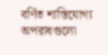বর্ণিত শাস্তিযোগ্য অপরাধগুলো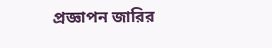প্রজ্ঞাপন জারির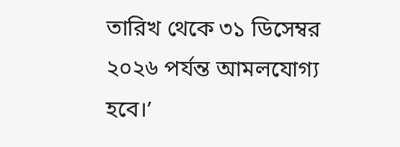তারিখ থেকে ৩১ ডিসেম্বর ২০২৬ পর্যন্ত আমলযোগ্য হবে।’